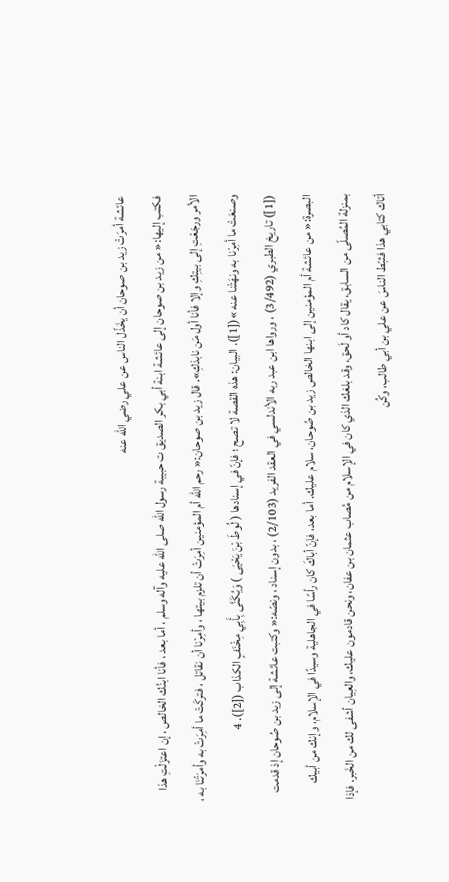عائشة أمرَتْ زيد بن صوحان أن يخَذّل الناس عن علي رضي الله عنه
فكتب إليها:« من زيد بن صوحان إلى عائشة ابنة أبي بكر الصديق ت حبيبة رسول الله صلى الله عليه وآله وسلم ، أما بعد ، فأنا ابنُك الخالص ، إن اعتزَلْتِ هذا الأمر ورجَعْتِ إلى بيتِكِ وإلا فأنا أول مَن نابذكِ». قال زيد بن صوحان:« رحم الله أم المؤمنين أمِرَتْ أن تلزم بيتها ، وأمِرْنا أن نقاتل ، فتركَتْ ما أمِرَتْ به وأمرَتْنَا به ، وصنعَتْ ما أمِرْنا به ونهَتْنا عنه »([1]). البيان: هذه القصة لا تصح ؛ فإنّ في إسنادها ( لُوطَ بْنَ يَحْيَى ) وَيُكَنَّى بِأَبِي مِخْنَفٍ الكذاب ([2]). 4
([1]) تاريخ الطبري (3/492) ، ورواها ابن عبد ربه الأندلسي في العقد الفريد (2/103) ، بدون إسناد ، ونصّه:« وكتبت عائشة إلى زيد بن صُوحان إذ قدمت البصرة:« من عائشة أم المؤمنين إلى ابنها الخالص زيد بن صُوحان، سلام عليك. أما بعد، فإنّ أباكَ كان رأسًا في الجاهلية وسيدًا في الإسلام، وإنك من أبيك بمنزلة المُصلّى من السابق، يقال كاد أو لَحق، وقد بلغك الذي كان في الإسلام من مُصاب عثمان بن عفان، ونحن قادمون عليك، والعِيان أشفى لك من الخَبر. فإذا أتاك كتابي هذا فثبّط الناسَ عن علي بن أبي طالب، وكُن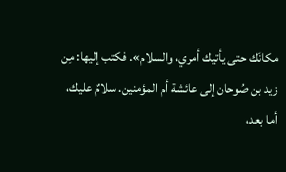مكانَك حتى يأتيك أمري، والسلام». فكتب إليها: مِن زيد بن صُوحان إلى عائشة أم المؤمنين. سلامٌ عليك، أما بعد،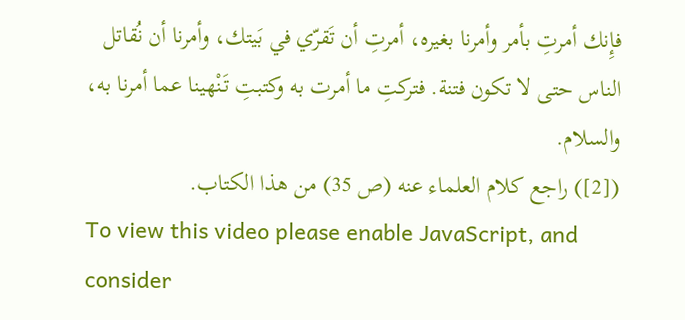فإِنك أمرتِ بأمر وأمرنا بغيره، أمرتِ أن تَقرّي في بَيتك، وأمرنا أن نُقاتل الناس حتى لا تكون فتنة. فتركتِ ما أمرت به وكتبتِ تَنْهينا عما أمرنا به، والسلام.
([2]) راجع كلام العلماء عنه (ص 35) من هذا الكتاب.
To view this video please enable JavaScript, and consider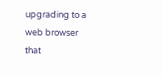upgrading to a web browser that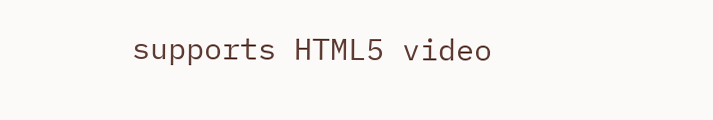supports HTML5 video